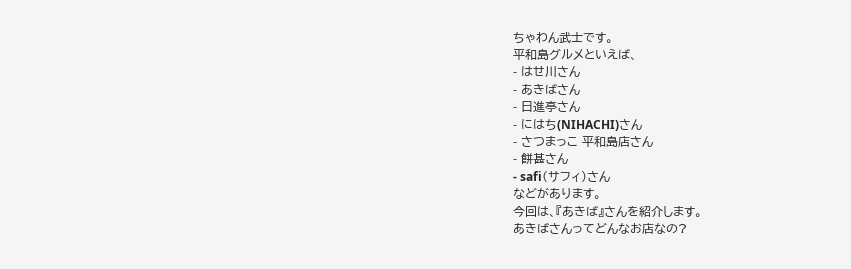ちゃわん武士です。
平和島グルメといえば、
- はせ川さん
- あきばさん
- 日進亭さん
- にはち(NIHACHI)さん
- さつまっこ 平和島店さん
- 餅甚さん
- safi(サフィ)さん
などがあります。
今回は、『あきば』さんを紹介します。
あきばさんってどんなお店なの?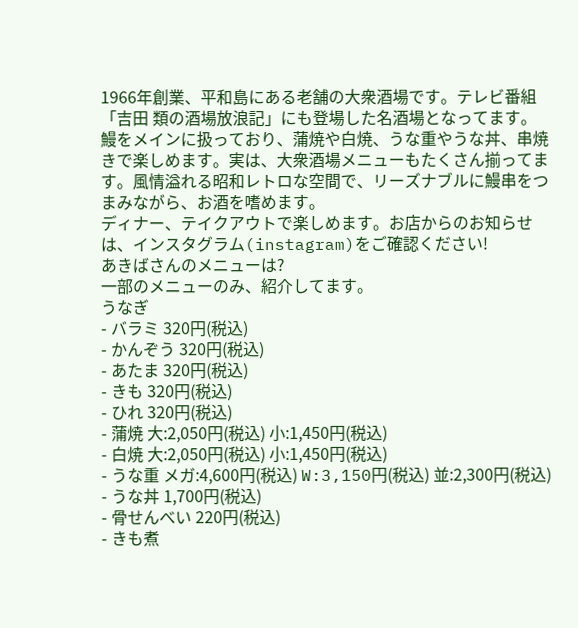1966年創業、平和島にある老舗の大衆酒場です。テレビ番組「吉田 類の酒場放浪記」にも登場した名酒場となってます。
鰻をメインに扱っており、蒲焼や白焼、うな重やうな丼、串焼きで楽しめます。実は、大衆酒場メニューもたくさん揃ってます。風情溢れる昭和レトロな空間で、リーズナブルに鰻串をつまみながら、お酒を嗜めます。
ディナー、テイクアウトで楽しめます。お店からのお知らせは、インスタグラム(instagram)をご確認ください!
あきばさんのメニューは?
一部のメニューのみ、紹介してます。
うなぎ
- バラミ 320円(税込)
- かんぞう 320円(税込)
- あたま 320円(税込)
- きも 320円(税込)
- ひれ 320円(税込)
- 蒲焼 大:2,050円(税込) 小:1,450円(税込)
- 白焼 大:2,050円(税込) 小:1,450円(税込)
- うな重 メガ:4,600円(税込) W:3,150円(税込) 並:2,300円(税込)
- うな丼 1,700円(税込)
- 骨せんべい 220円(税込)
- きも煮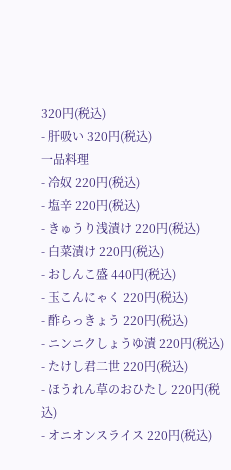320円(税込)
- 肝吸い 320円(税込)
一品料理
- 冷奴 220円(税込)
- 塩辛 220円(税込)
- きゅうり浅漬け 220円(税込)
- 白菜漬け 220円(税込)
- おしんこ盛 440円(税込)
- 玉こんにゃく 220円(税込)
- 酢らっきょう 220円(税込)
- ニンニクしょうゆ漬 220円(税込)
- たけし君二世 220円(税込)
- ほうれん草のおひたし 220円(税込)
- オニオンスライス 220円(税込)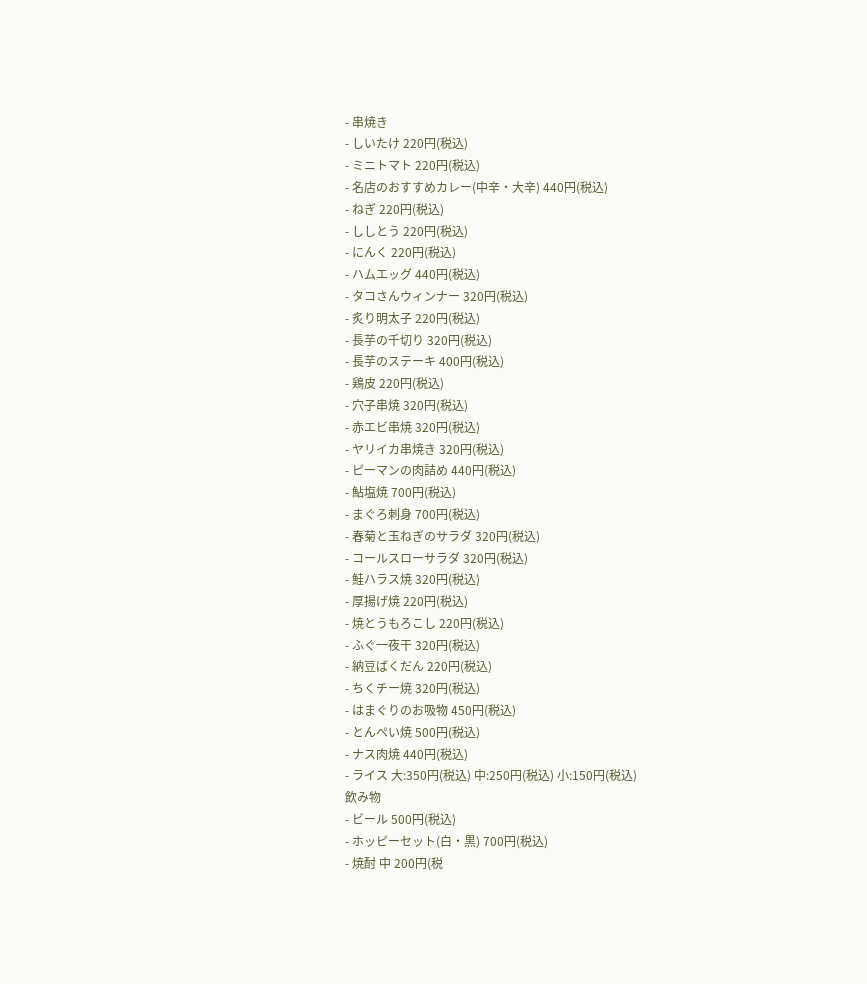- 串焼き
- しいたけ 220円(税込)
- ミニトマト 220円(税込)
- 名店のおすすめカレー(中辛・大辛) 440円(税込)
- ねぎ 220円(税込)
- ししとう 220円(税込)
- にんく 220円(税込)
- ハムエッグ 440円(税込)
- タコさんウィンナー 320円(税込)
- 炙り明太子 220円(税込)
- 長芋の千切り 320円(税込)
- 長芋のステーキ 400円(税込)
- 鶏皮 220円(税込)
- 穴子串焼 320円(税込)
- 赤エビ串焼 320円(税込)
- ヤリイカ串焼き 320円(税込)
- ピーマンの肉詰め 440円(税込)
- 鮎塩焼 700円(税込)
- まぐろ刺身 700円(税込)
- 春菊と玉ねぎのサラダ 320円(税込)
- コールスローサラダ 320円(税込)
- 鮭ハラス焼 320円(税込)
- 厚揚げ焼 220円(税込)
- 焼とうもろこし 220円(税込)
- ふぐ一夜干 320円(税込)
- 納豆ばくだん 220円(税込)
- ちくチー焼 320円(税込)
- はまぐりのお吸物 450円(税込)
- とんぺい焼 500円(税込)
- ナス肉焼 440円(税込)
- ライス 大:350円(税込) 中:250円(税込) 小:150円(税込)
飲み物
- ビール 500円(税込)
- ホッピーセット(白・黒) 700円(税込)
- 焼酎 中 200円(税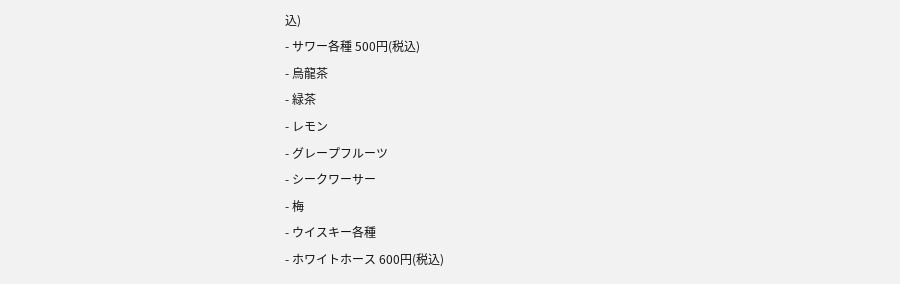込)
- サワー各種 500円(税込)
- 烏龍茶
- 緑茶
- レモン
- グレープフルーツ
- シークワーサー
- 梅
- ウイスキー各種
- ホワイトホース 600円(税込)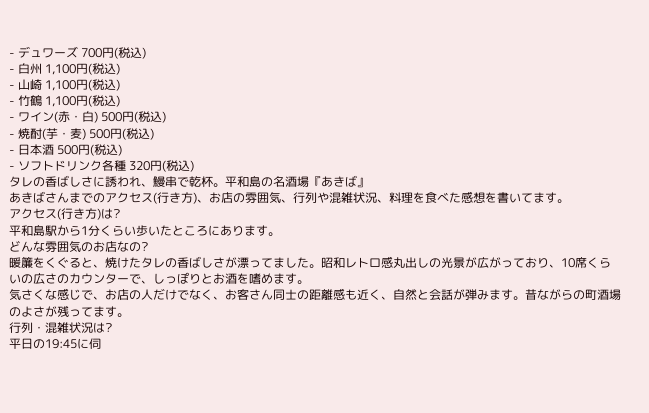- デュワーズ 700円(税込)
- 白州 1,100円(税込)
- 山崎 1,100円(税込)
- 竹鶴 1,100円(税込)
- ワイン(赤・白) 500円(税込)
- 焼酎(芋・麦) 500円(税込)
- 日本酒 500円(税込)
- ソフトドリンク各種 320円(税込)
タレの香ばしさに誘われ、鰻串で乾杯。平和島の名酒場『あきば』
あきばさんまでのアクセス(行き方)、お店の雰囲気、行列や混雑状況、料理を食べた感想を書いてます。
アクセス(行き方)は?
平和島駅から1分くらい歩いたところにあります。
どんな雰囲気のお店なの?
暖簾をくぐると、焼けたタレの香ばしさが漂ってました。昭和レトロ感丸出しの光景が広がっており、10席くらいの広さのカウンターで、しっぽりとお酒を嗜めます。
気さくな感じで、お店の人だけでなく、お客さん同士の距離感も近く、自然と会話が弾みます。昔ながらの町酒場のよさが残ってます。
行列・混雑状況は?
平日の19:45に伺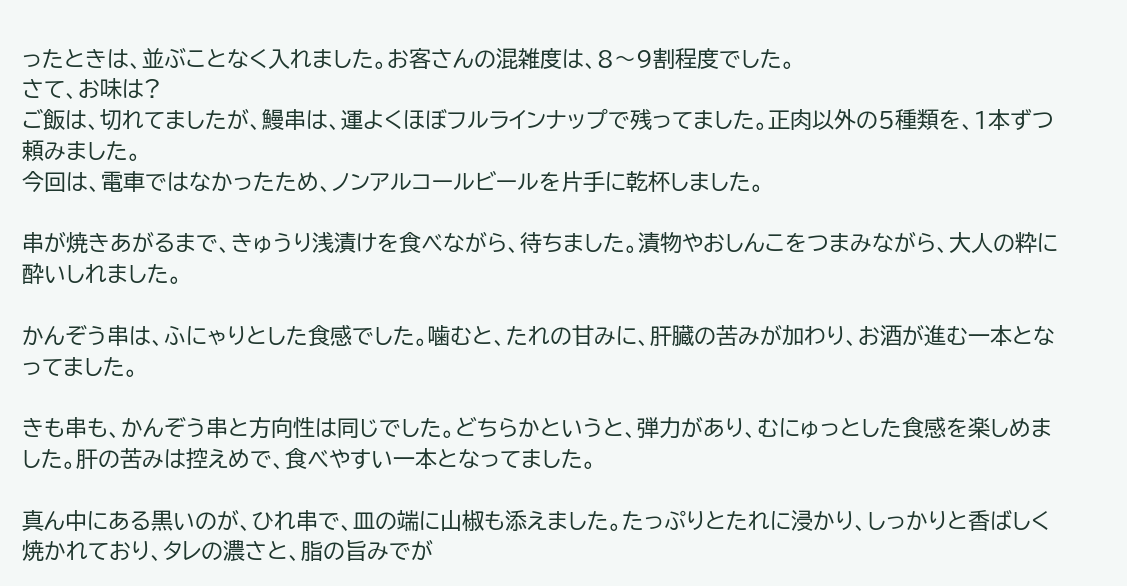ったときは、並ぶことなく入れました。お客さんの混雑度は、8〜9割程度でした。
さて、お味は?
ご飯は、切れてましたが、鰻串は、運よくほぼフルラインナップで残ってました。正肉以外の5種類を、1本ずつ頼みました。
今回は、電車ではなかったため、ノンアルコールビールを片手に乾杯しました。

串が焼きあがるまで、きゅうり浅漬けを食べながら、待ちました。漬物やおしんこをつまみながら、大人の粋に酔いしれました。

かんぞう串は、ふにゃりとした食感でした。噛むと、たれの甘みに、肝臓の苦みが加わり、お酒が進む一本となってました。

きも串も、かんぞう串と方向性は同じでした。どちらかというと、弾力があり、むにゅっとした食感を楽しめました。肝の苦みは控えめで、食べやすい一本となってました。

真ん中にある黒いのが、ひれ串で、皿の端に山椒も添えました。たっぷりとたれに浸かり、しっかりと香ばしく焼かれており、タレの濃さと、脂の旨みでが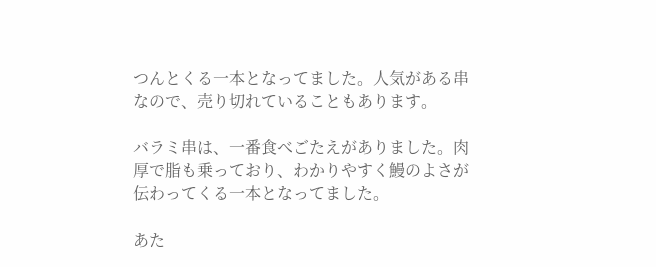つんとくる一本となってました。人気がある串なので、売り切れていることもあります。

バラミ串は、一番食べごたえがありました。肉厚で脂も乗っており、わかりやすく鰻のよさが伝わってくる一本となってました。

あた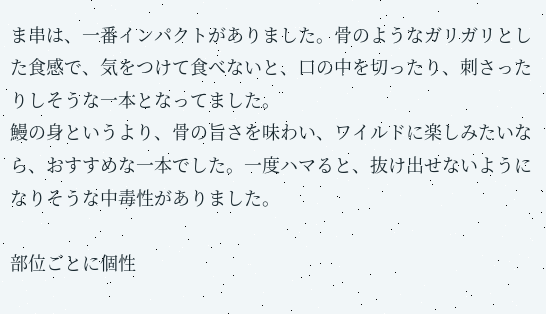ま串は、一番インパクトがありました。骨のようなガリガリとした食感で、気をつけて食べないと、口の中を切ったり、刺さったりしそうな一本となってました。
鰻の身というより、骨の旨さを味わい、ワイルドに楽しみたいなら、おすすめな一本でした。一度ハマると、抜け出せないようになりそうな中毒性がありました。

部位ごとに個性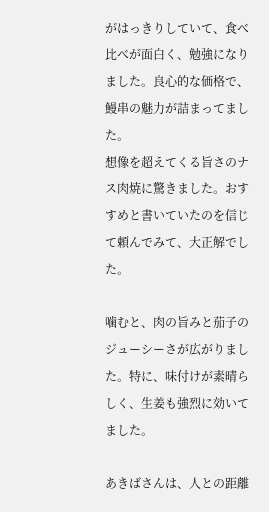がはっきりしていて、食べ比べが面白く、勉強になりました。良心的な価格で、鰻串の魅力が詰まってました。
想像を超えてくる旨さのナス肉焼に驚きました。おすすめと書いていたのを信じて頼んでみて、大正解でした。

噛むと、肉の旨みと茄子のジューシーさが広がりました。特に、味付けが素晴らしく、生姜も強烈に効いてました。

あきばさんは、人との距離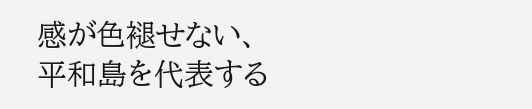感が色褪せない、平和島を代表する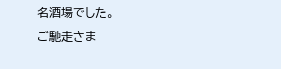名酒場でした。
ご馳走さま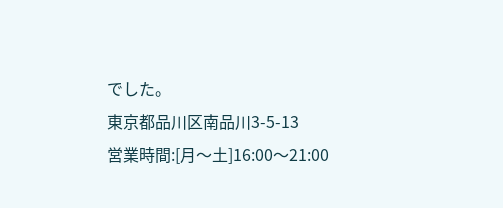でした。
東京都品川区南品川3-5-13
営業時間:[月〜土]16:00〜21:00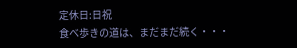定休日:日祝
食べ歩きの道は、まだまだ続く・・・